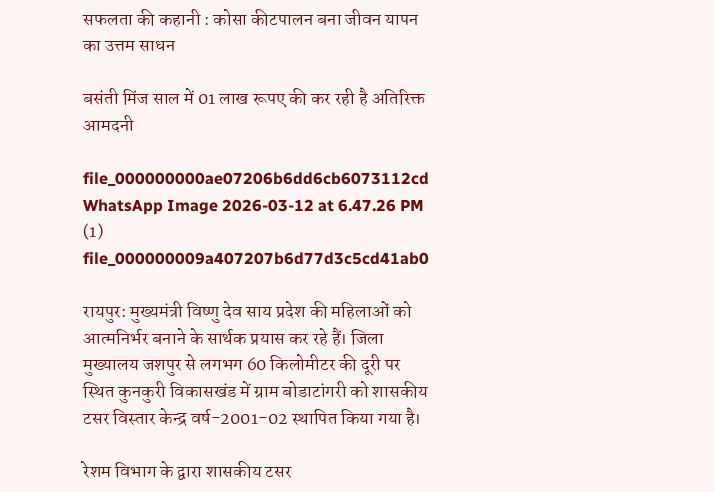सफलता की कहानी : कोसा कीटपालन बना जीवन यापन का उत्तम साधन

बसंती मिंज साल में 01 लाख रूपए की कर रही है अतिरिक्त आमदनी

file_000000000ae07206b6dd6cb6073112cd
WhatsApp Image 2026-03-12 at 6.47.26 PM (1)
file_000000009a407207b6d77d3c5cd41ab0

रायपुर: मुख्यमंत्री विष्णु देव साय प्रदेश की महिलाओं को आत्मनिर्भर बनाने के सार्थक प्रयास कर रहे हैं। जिला मुख्यालय जशपुर से लगभग 60 किलोमीटर की दूरी पर स्थित कुनकुरी विकासखंड में ग्राम बोडाटांगरी को शासकीय टसर विस्तार केन्द्र वर्ष-2001-02 स्थापित किया गया है।

रेशम विभाग के द्वारा शासकीय टसर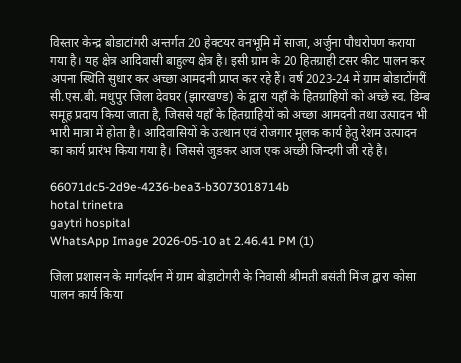विस्तार केन्द्र बोडाटांगरी अन्तर्गत 20 हेक्टयर वनभूमि में साजा, अर्जुना पौधरोपण कराया गया है। यह क्षेत्र आदिवासी बाहुल्य क्षेत्र है। इसी ग्राम के 20 हितग्राही टसर कीट पालन कर अपना स्थिति सुधार कर अच्छा आमदनी प्राप्त कर रहे हैं। वर्ष 2023-24 में ग्राम बोडाटोंगरीं सी.एस.बी. मधुपुर जिला देवघर (झारखण्ड) के द्वारा यहाँ के हितग्राहियों को अच्छे स्व. डिम्ब समूह प्रदाय किया जाता है, जिससे यहाँ के हितग्राहियों को अच्छा आमदनी तथा उत्पादन भी भारी मात्रा में होता है। आदिवासियों के उत्थान एवं रोजगार मूलक कार्य हेतु रेशम उत्पादन का कार्य प्रारंभ किया गया है। जिससे जुडकर आज एक अच्छी जिन्दगी जी रहे है।

66071dc5-2d9e-4236-bea3-b3073018714b
hotal trinetra
gaytri hospital
WhatsApp Image 2026-05-10 at 2.46.41 PM (1)

जिला प्रशासन के मार्गदर्शन में ग्राम बोड़ाटोगरी के निवासी श्रीमती बसंती मिंज द्वारा कोसा पालन कार्य किया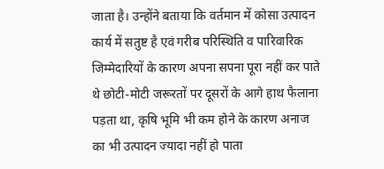जाता है। उन्होंने बताया कि वर्तमान में कोसा उत्पादन कार्य में सतुष्ट है एवं गरीब परिस्थिति व पारिवारिक जिम्मेदारियों के कारण अपना सपना पूरा नहीं कर पाते थे छोटी-मोटी जरूरतों पर दूसरों के आगे हाथ फैलाना पड़ता था, कृषि भूमि भी कम होने के कारण अनाज का भी उत्पादन ज्यादा नहीं हो पाता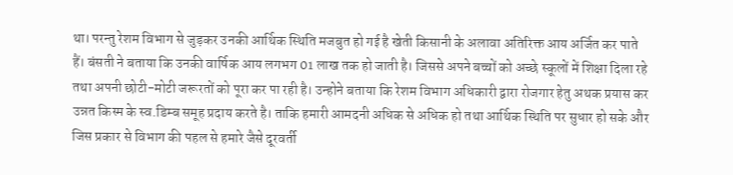था। परन्तु रेशम विभाग से जुड़कर उनकी आर्थिक स्थिति मजबुत हो गई है खेती किसानी के अलावा अतिरिक्त आय अर्जित कर पाते हैं। बंसती ने बताया कि उनकी वार्षिक आय लगभग 01 लाख तक हो जाती है। जिससे अपने बच्चों को अच्छे स्कूलों में शिक्षा दिला रहे तथा अपनी छोटी-मोटी जरूरतों को पूरा कर पा रही है। उन्होने बताया कि रेशम विभाग अधिकारी द्वारा रोजगार हेतु अथक प्रयास कर उन्नत किस्म के स्व.डिम्ब समूह प्रदाय करते है। ताकि हमारी आमदनी अधिक से अधिक हो तथा आर्थिक स्थिति पर सुधार हो सके और जिस प्रकार से विभाग की पहल से हमारे जैसे दूरवर्ती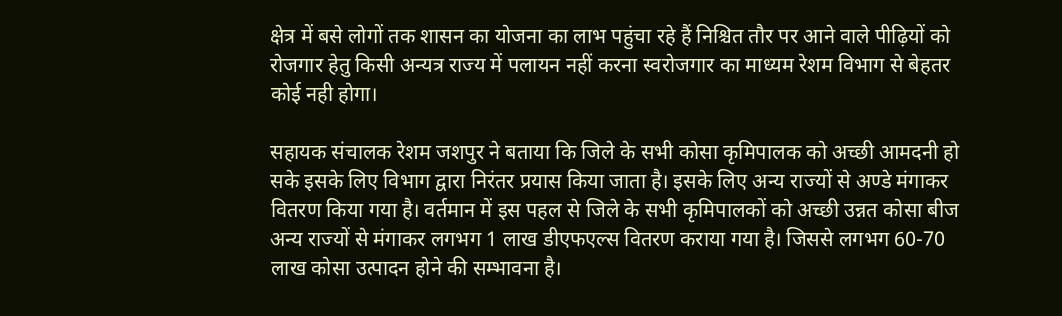क्षेत्र में बसे लोगों तक शासन का योजना का लाभ पहुंचा रहे हैं निश्चित तौर पर आने वाले पीढ़ियों को रोजगार हेतु किसी अन्यत्र राज्य में पलायन नहीं करना स्वरोजगार का माध्यम रेशम विभाग से बेहतर कोई नही होगा।

सहायक संचालक रेशम जशपुर ने बताया कि जिले के सभी कोसा कृमिपालक को अच्छी आमदनी हो सके इसके लिए विभाग द्वारा निरंतर प्रयास किया जाता है। इसके लिए अन्य राज्यों से अण्डे मंगाकर वितरण किया गया है। वर्तमान में इस पहल से जिले के सभी कृमिपालकों को अच्छी उन्नत कोसा बीज अन्य राज्यों से मंगाकर लगभग 1 लाख डीएफएल्स वितरण कराया गया है। जिससे लगभग 60-70 लाख कोसा उत्पादन होने की सम्भावना है।